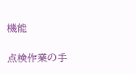機能

点検作業の手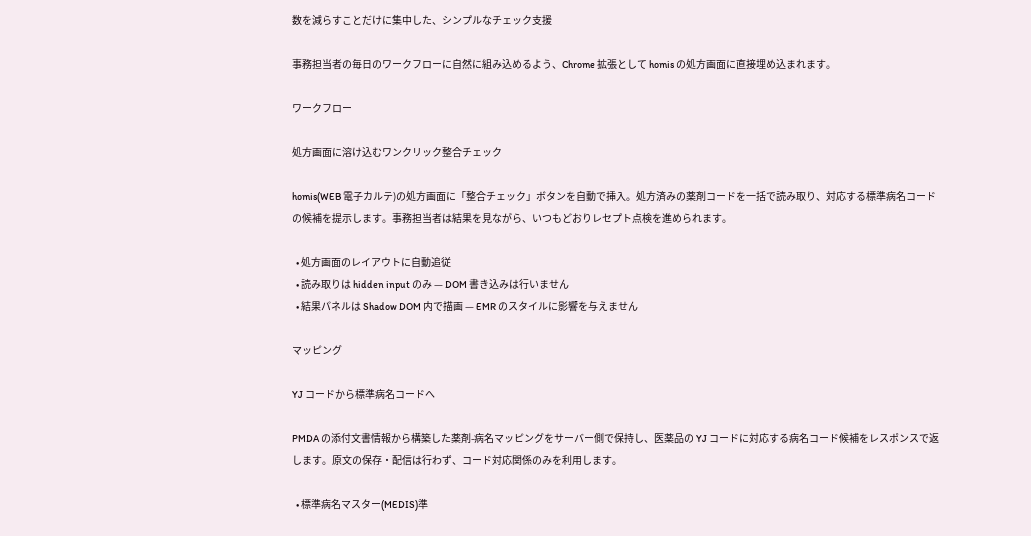数を減らすことだけに集中した、シンプルなチェック支援

事務担当者の毎日のワークフローに自然に組み込めるよう、Chrome 拡張として homis の処方画面に直接埋め込まれます。

ワークフロー

処方画面に溶け込むワンクリック整合チェック

homis(WEB 電子カルテ)の処方画面に「整合チェック」ボタンを自動で挿入。処方済みの薬剤コードを一括で読み取り、対応する標準病名コードの候補を提示します。事務担当者は結果を見ながら、いつもどおりレセプト点検を進められます。

  • 処方画面のレイアウトに自動追従
  • 読み取りは hidden input のみ — DOM 書き込みは行いません
  • 結果パネルは Shadow DOM 内で描画 — EMR のスタイルに影響を与えません

マッピング

YJ コードから標準病名コードへ

PMDA の添付文書情報から構築した薬剤-病名マッピングをサーバー側で保持し、医薬品の YJ コードに対応する病名コード候補をレスポンスで返します。原文の保存・配信は行わず、コード対応関係のみを利用します。

  • 標準病名マスター(MEDIS)準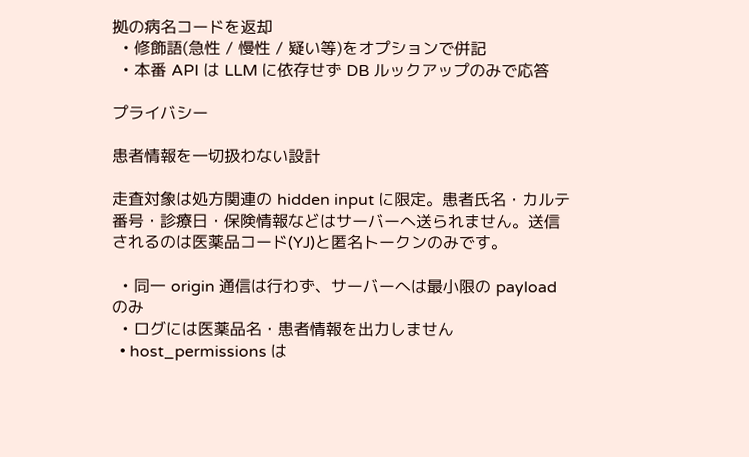拠の病名コードを返却
  • 修飾語(急性 / 慢性 / 疑い等)をオプションで併記
  • 本番 API は LLM に依存せず DB ルックアップのみで応答

プライバシー

患者情報を一切扱わない設計

走査対象は処方関連の hidden input に限定。患者氏名・カルテ番号・診療日・保険情報などはサーバーへ送られません。送信されるのは医薬品コード(YJ)と匿名トークンのみです。

  • 同一 origin 通信は行わず、サーバーへは最小限の payload のみ
  • ログには医薬品名・患者情報を出力しません
  • host_permissions は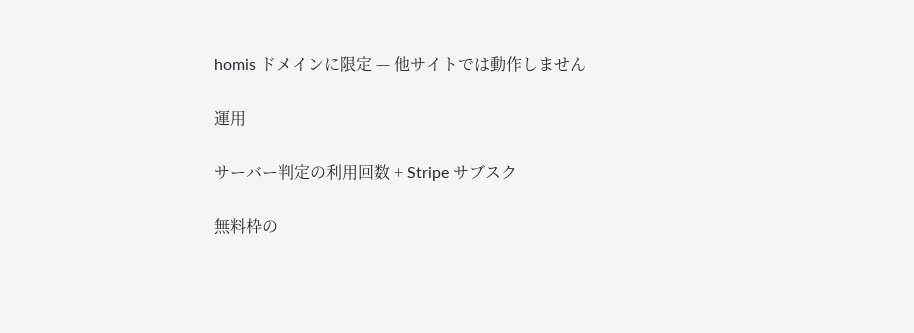homis ドメインに限定 — 他サイトでは動作しません

運用

サーバー判定の利用回数 + Stripe サブスク

無料枠の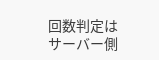回数判定はサーバー側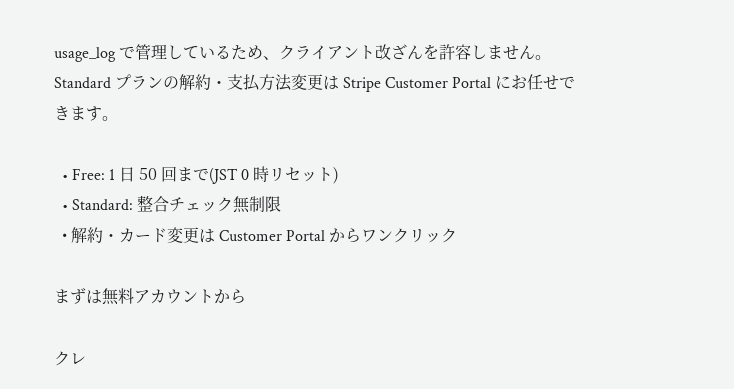usage_log で管理しているため、クライアント改ざんを許容しません。Standard プランの解約・支払方法変更は Stripe Customer Portal にお任せできます。

  • Free: 1 日 50 回まで(JST 0 時リセット)
  • Standard: 整合チェック無制限
  • 解約・カード変更は Customer Portal からワンクリック

まずは無料アカウントから

クレ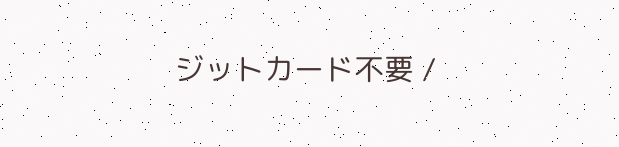ジットカード不要 /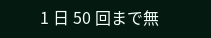1 日 50 回まで無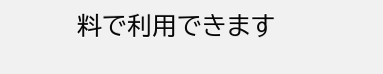料で利用できます